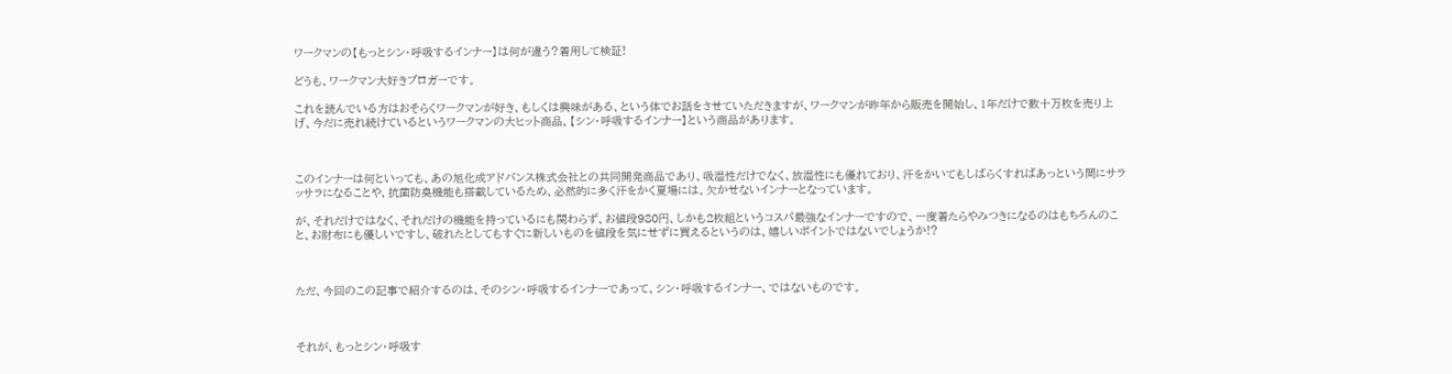ワークマンの【もっとシン・呼吸するインナー】は何が違う?着用して検証!

どうも、ワークマン大好きブロガーです。

これを読んでいる方はおそらくワークマンが好き、もしくは興味がある、という体でお話をさせていただきますが、ワークマンが昨年から販売を開始し、1年だけで数十万枚を売り上げ、今だに売れ続けているというワークマンの大ヒット商品、【シン・呼吸するインナー】という商品があります。



このインナーは何といっても、あの旭化成アドバンス株式会社との共同開発商品であり、吸湿性だけでなく、放湿性にも優れており、汗をかいてもしばらくすればあっという間にサラッサラになることや、抗菌防臭機能も搭載しているため、必然的に多く汗をかく夏場には、欠かせないインナーとなっています。

が、それだけではなく、それだけの機能を持っているにも関わらず、お値段980円、しかも2枚組というコスパ最強なインナーですので、一度着たらやみつきになるのはもちろんのこと、お財布にも優しいですし、破れたとしてもすぐに新しいものを値段を気にせずに買えるというのは、嬉しいポイントではないでしょうか!?



ただ、今回のこの記事で紹介するのは、そのシン・呼吸するインナーであって、シン・呼吸するインナー、ではないものです。



それが、もっとシン・呼吸す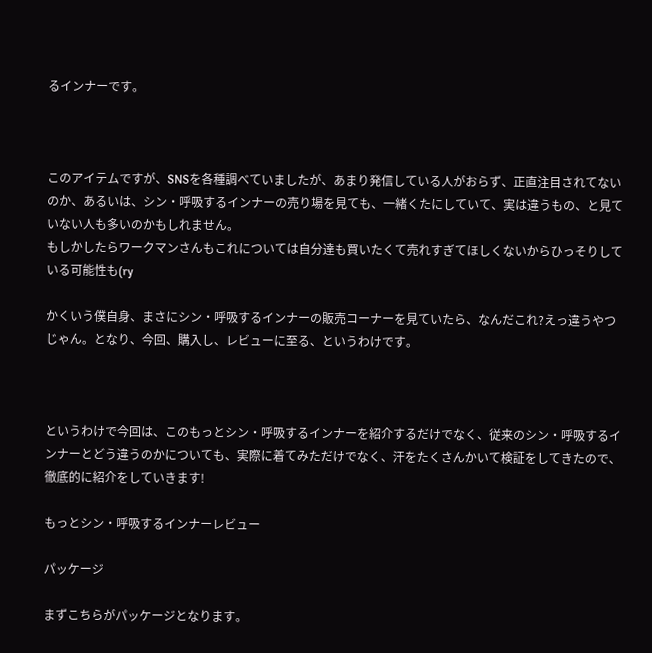るインナーです。



このアイテムですが、SNSを各種調べていましたが、あまり発信している人がおらず、正直注目されてないのか、あるいは、シン・呼吸するインナーの売り場を見ても、一緒くたにしていて、実は違うもの、と見ていない人も多いのかもしれません。
もしかしたらワークマンさんもこれについては自分達も買いたくて売れすぎてほしくないからひっそりしている可能性も(ry

かくいう僕自身、まさにシン・呼吸するインナーの販売コーナーを見ていたら、なんだこれ?えっ違うやつじゃん。となり、今回、購入し、レビューに至る、というわけです。



というわけで今回は、このもっとシン・呼吸するインナーを紹介するだけでなく、従来のシン・呼吸するインナーとどう違うのかについても、実際に着てみただけでなく、汗をたくさんかいて検証をしてきたので、徹底的に紹介をしていきます!

もっとシン・呼吸するインナーレビュー

パッケージ

まずこちらがパッケージとなります。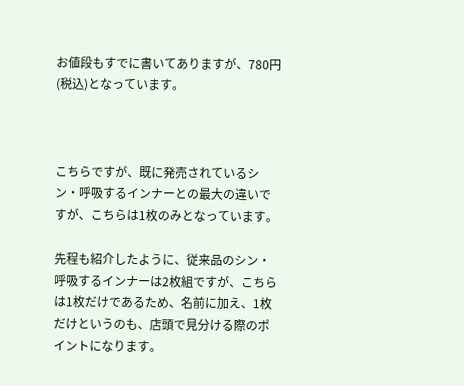お値段もすでに書いてありますが、780円(税込)となっています。



こちらですが、既に発売されているシン・呼吸するインナーとの最大の違いですが、こちらは1枚のみとなっています。

先程も紹介したように、従来品のシン・呼吸するインナーは2枚組ですが、こちらは1枚だけであるため、名前に加え、1枚だけというのも、店頭で見分ける際のポイントになります。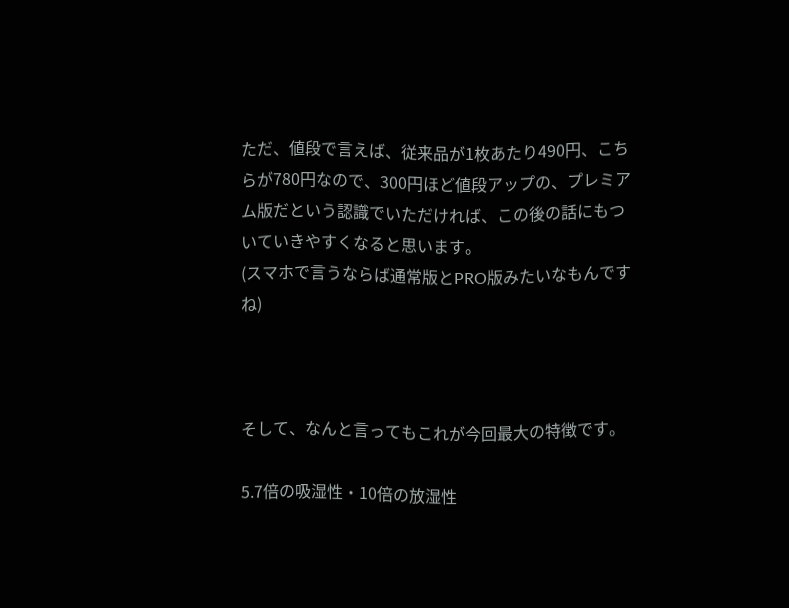ただ、値段で言えば、従来品が1枚あたり490円、こちらが780円なので、300円ほど値段アップの、プレミアム版だという認識でいただければ、この後の話にもついていきやすくなると思います。
(スマホで言うならば通常版とPRO版みたいなもんですね)



そして、なんと言ってもこれが今回最大の特徴です。

5.7倍の吸湿性・10倍の放湿性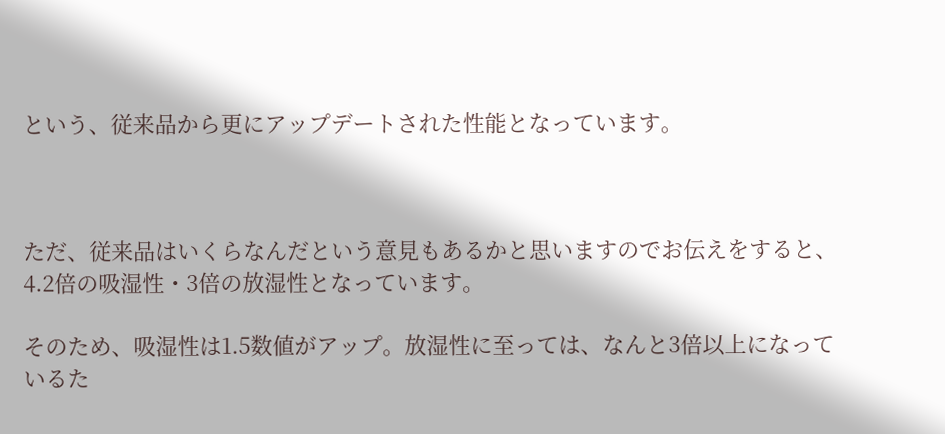という、従来品から更にアップデートされた性能となっています。



ただ、従来品はいくらなんだという意見もあるかと思いますのでお伝えをすると、4.2倍の吸湿性・3倍の放湿性となっています。

そのため、吸湿性は1.5数値がアップ。放湿性に至っては、なんと3倍以上になっているた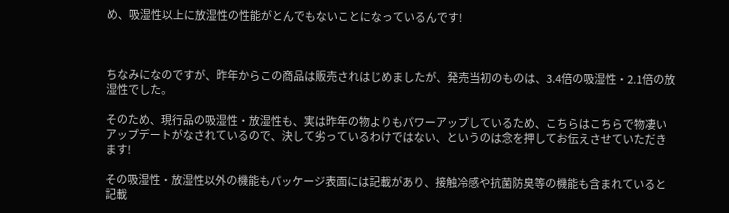め、吸湿性以上に放湿性の性能がとんでもないことになっているんです!



ちなみになのですが、昨年からこの商品は販売されはじめましたが、発売当初のものは、3.4倍の吸湿性・2.1倍の放湿性でした。

そのため、現行品の吸湿性・放湿性も、実は昨年の物よりもパワーアップしているため、こちらはこちらで物凄いアップデートがなされているので、決して劣っているわけではない、というのは念を押してお伝えさせていただきます!

その吸湿性・放湿性以外の機能もパッケージ表面には記載があり、接触冷感や抗菌防臭等の機能も含まれていると記載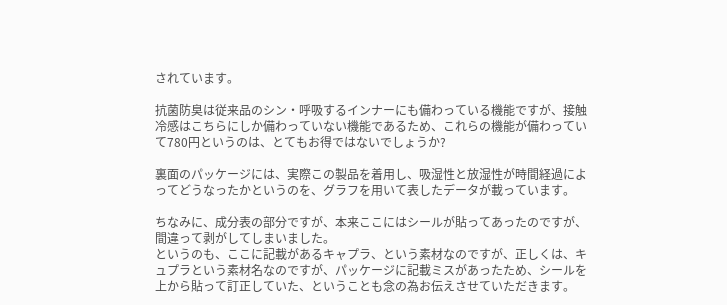されています。

抗菌防臭は従来品のシン・呼吸するインナーにも備わっている機能ですが、接触冷感はこちらにしか備わっていない機能であるため、これらの機能が備わっていて780円というのは、とてもお得ではないでしょうか?

裏面のパッケージには、実際この製品を着用し、吸湿性と放湿性が時間経過によってどうなったかというのを、グラフを用いて表したデータが載っています。

ちなみに、成分表の部分ですが、本来ここにはシールが貼ってあったのですが、間違って剥がしてしまいました。
というのも、ここに記載があるキャプラ、という素材なのですが、正しくは、キュプラという素材名なのですが、パッケージに記載ミスがあったため、シールを上から貼って訂正していた、ということも念の為お伝えさせていただきます。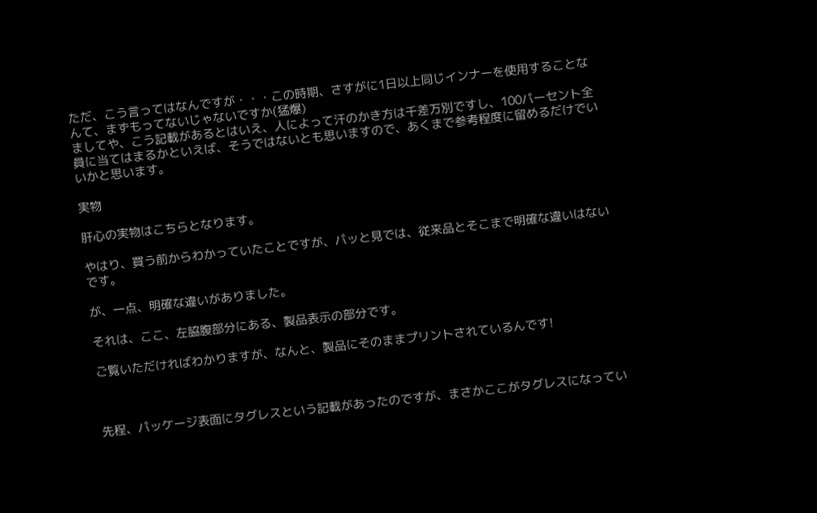ただ、こう言ってはなんですが・・・この時期、さすがに1日以上同じインナーを使用することなんて、まずもってないじゃないですか(猛爆)
ましてや、こう記載があるとはいえ、人によって汗のかき方は千差万別ですし、100パーセント全員に当てはまるかといえば、そうではないとも思いますので、あくまで参考程度に留めるだけでいいかと思います。

実物

肝心の実物はこちらとなります。

やはり、買う前からわかっていたことですが、パッと見では、従来品とそこまで明確な違いはないです。

が、一点、明確な違いがありました。

それは、ここ、左脇腹部分にある、製品表示の部分です。

ご覧いただければわかりますが、なんと、製品にそのままプリントされているんです!



先程、パッケージ表面にタグレスという記載があったのですが、まさかここがタグレスになってい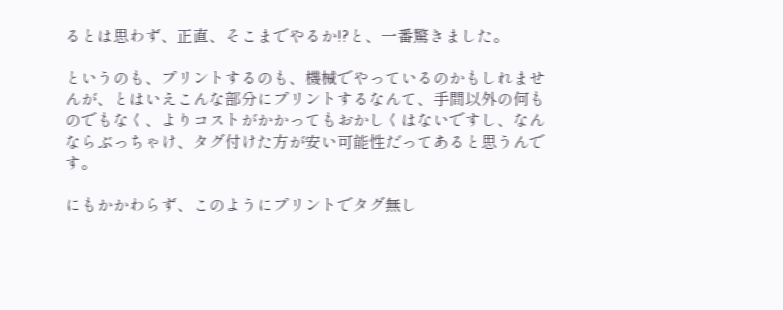るとは思わず、正直、そこまでやるか!?と、一番驚きました。

というのも、プリントするのも、機械でやっているのかもしれませんが、とはいえこんな部分にプリントするなんて、手間以外の何ものでもなく、よりコストがかかってもおかしくはないですし、なんならぶっちゃけ、タグ付けた方が安い可能性だってあると思うんです。

にもかかわらず、このようにプリントでタグ無し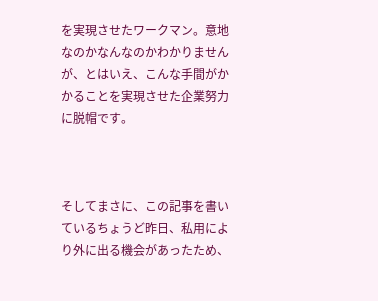を実現させたワークマン。意地なのかなんなのかわかりませんが、とはいえ、こんな手間がかかることを実現させた企業努力に脱帽です。



そしてまさに、この記事を書いているちょうど昨日、私用により外に出る機会があったため、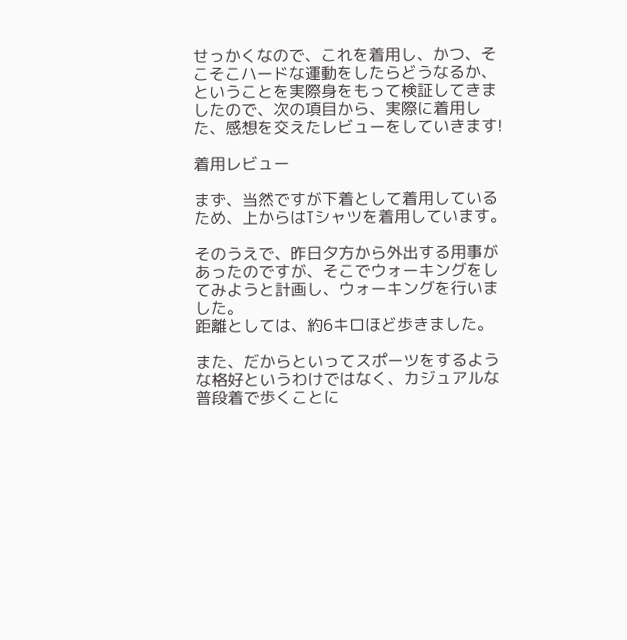せっかくなので、これを着用し、かつ、そこそこハードな運動をしたらどうなるか、ということを実際身をもって検証してきましたので、次の項目から、実際に着用した、感想を交えたレビューをしていきます!

着用レビュー

まず、当然ですが下着として着用しているため、上からはTシャツを着用しています。

そのうえで、昨日夕方から外出する用事があったのですが、そこでウォーキングをしてみようと計画し、ウォーキングを行いました。
距離としては、約6キロほど歩きました。

また、だからといってスポーツをするような格好というわけではなく、カジュアルな普段着で歩くことに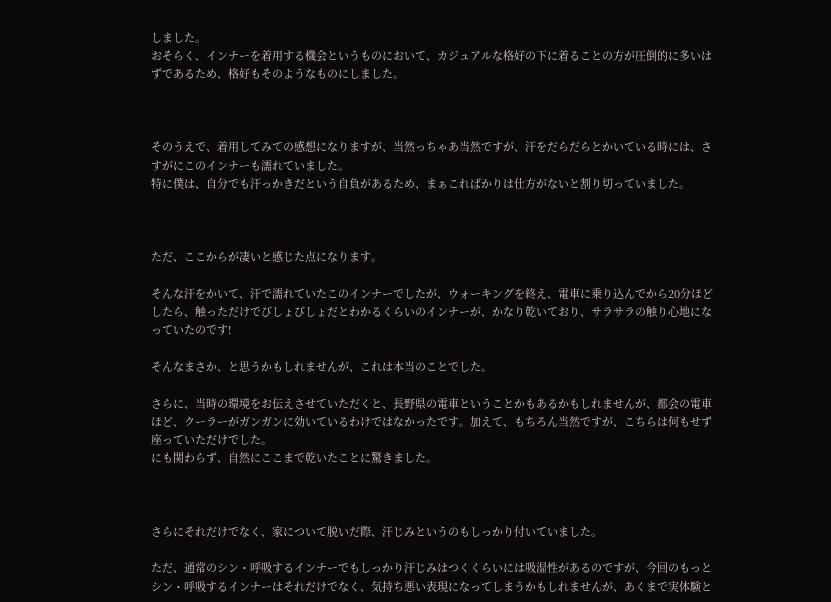しました。
おそらく、インナーを着用する機会というものにおいて、カジュアルな格好の下に着ることの方が圧倒的に多いはずであるため、格好もそのようなものにしました。



そのうえで、着用してみての感想になりますが、当然っちゃあ当然ですが、汗をだらだらとかいている時には、さすがにこのインナーも濡れていました。
特に僕は、自分でも汗っかきだという自負があるため、まぁこればかりは仕方がないと割り切っていました。



ただ、ここからが凄いと感じた点になります。

そんな汗をかいて、汗で濡れていたこのインナーでしたが、ウォーキングを終え、電車に乗り込んでから20分ほどしたら、触っただけでびしょびしょだとわかるくらいのインナーが、かなり乾いており、サラサラの触り心地になっていたのです!

そんなまさか、と思うかもしれませんが、これは本当のことでした。

さらに、当時の環境をお伝えさせていただくと、長野県の電車ということかもあるかもしれませんが、都会の電車ほど、クーラーがガンガンに効いているわけではなかったです。加えて、もちろん当然ですが、こちらは何もせず座っていただけでした。
にも関わらず、自然にここまで乾いたことに驚きました。



さらにそれだけでなく、家について脱いだ際、汗じみというのもしっかり付いていました。

ただ、通常のシン・呼吸するインナーでもしっかり汗じみはつくくらいには吸湿性があるのですが、今回のもっとシン・呼吸するインナーはそれだけでなく、気持ち悪い表現になってしまうかもしれませんが、あくまで実体験と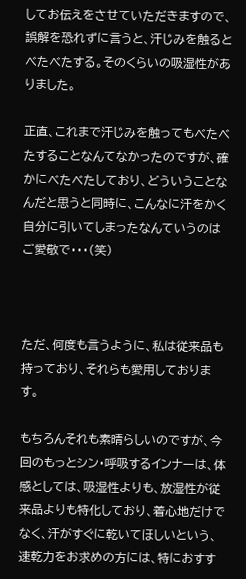してお伝えをさせていただきますので、誤解を恐れずに言うと、汗じみを触るとべたべたする。そのくらいの吸湿性がありました。

正直、これまで汗じみを触ってもべたべたすることなんてなかったのですが、確かにべたべたしており、どういうことなんだと思うと同時に、こんなに汗をかく自分に引いてしまったなんていうのはご愛敬で・・・(笑)



ただ、何度も言うように、私は従来品も持っており、それらも愛用しております。

もちろんそれも素晴らしいのですが、今回のもっとシン・呼吸するインナーは、体感としては、吸湿性よりも、放湿性が従来品よりも特化しており、着心地だけでなく、汗がすぐに乾いてほしいという、速乾力をお求めの方には、特におすす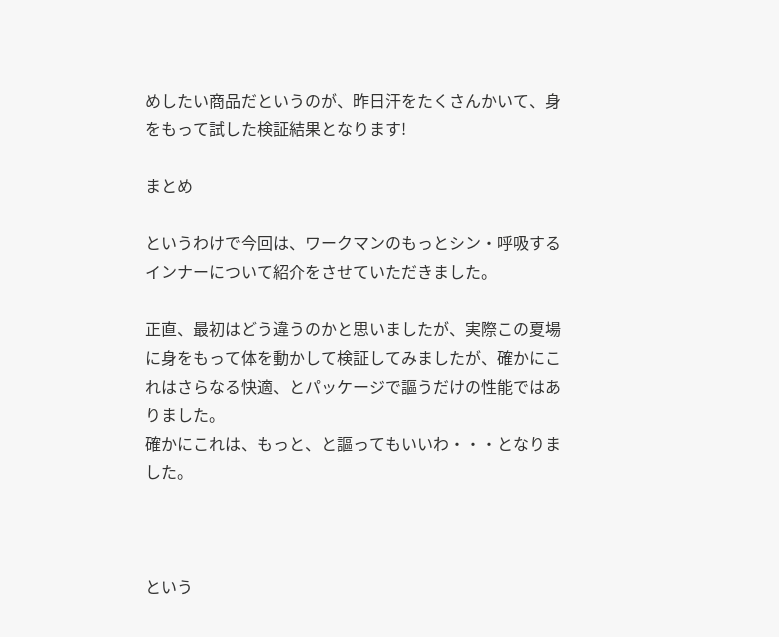めしたい商品だというのが、昨日汗をたくさんかいて、身をもって試した検証結果となります!

まとめ

というわけで今回は、ワークマンのもっとシン・呼吸するインナーについて紹介をさせていただきました。

正直、最初はどう違うのかと思いましたが、実際この夏場に身をもって体を動かして検証してみましたが、確かにこれはさらなる快適、とパッケージで謳うだけの性能ではありました。
確かにこれは、もっと、と謳ってもいいわ・・・となりました。



という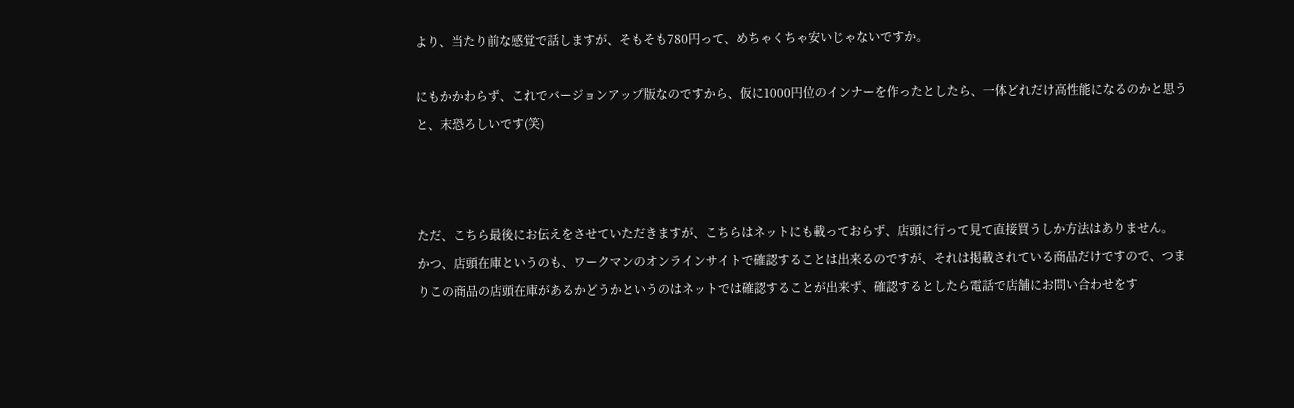より、当たり前な感覚で話しますが、そもそも780円って、めちゃくちゃ安いじゃないですか。

にもかかわらず、これでバージョンアップ版なのですから、仮に1000円位のインナーを作ったとしたら、一体どれだけ高性能になるのかと思うと、末恐ろしいです(笑)



ただ、こちら最後にお伝えをさせていただきますが、こちらはネットにも載っておらず、店頭に行って見て直接買うしか方法はありません。
かつ、店頭在庫というのも、ワークマンのオンラインサイトで確認することは出来るのですが、それは掲載されている商品だけですので、つまりこの商品の店頭在庫があるかどうかというのはネットでは確認することが出来ず、確認するとしたら電話で店舗にお問い合わせをす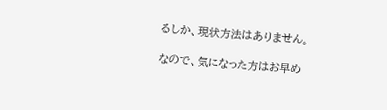るしか、現状方法はありません。

なので、気になった方はお早め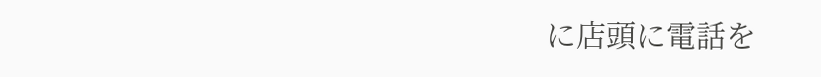に店頭に電話を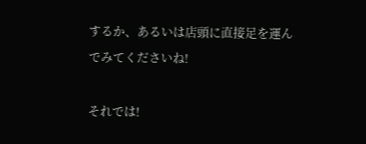するか、あるいは店頭に直接足を運んでみてくださいね!

それでは!